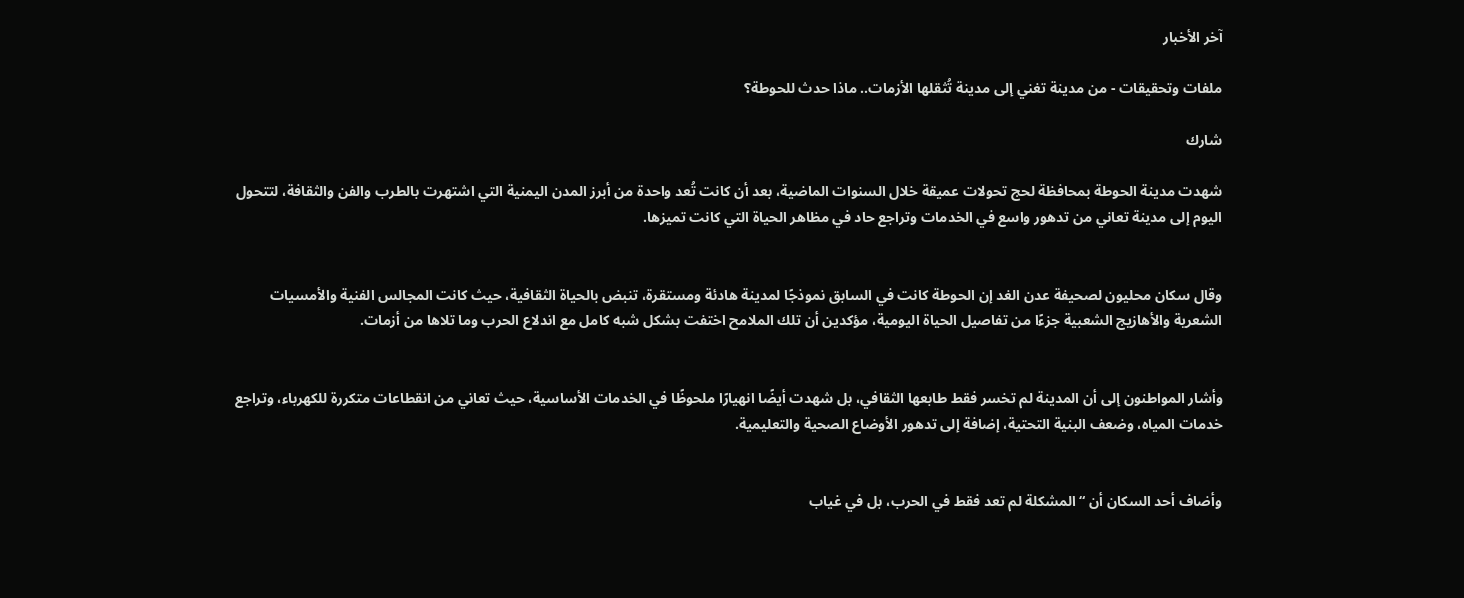آخر الأخبار

ملفات وتحقيقات - من مدينة تغني إلى مدينة تُثقلها الأزمات.. ماذا حدث للحوطة؟

شارك

شهدت مدينة الحوطة بمحافظة لحج تحولات عميقة خلال السنوات الماضية، بعد أن كانت تُعد واحدة من أبرز المدن اليمنية التي اشتهرت بالطرب والفن والثقافة، لتتحول اليوم إلى مدينة تعاني من تدهور واسع في الخدمات وتراجع حاد في مظاهر الحياة التي كانت تميزها.


وقال سكان محليون لصحيفة عدن الغد إن الحوطة كانت في السابق نموذجًا لمدينة هادئة ومستقرة، تنبض بالحياة الثقافية، حيث كانت المجالس الفنية والأمسيات الشعرية والأهازيج الشعبية جزءًا من تفاصيل الحياة اليومية، مؤكدين أن تلك الملامح اختفت بشكل شبه كامل مع اندلاع الحرب وما تلاها من أزمات.


وأشار المواطنون إلى أن المدينة لم تخسر فقط طابعها الثقافي، بل شهدت أيضًا انهيارًا ملحوظًا في الخدمات الأساسية، حيث تعاني من انقطاعات متكررة للكهرباء، وتراجع خدمات المياه، وضعف البنية التحتية، إضافة إلى تدهور الأوضاع الصحية والتعليمية.


وأضاف أحد السكان أن “المشكلة لم تعد فقط في الحرب، بل في غياب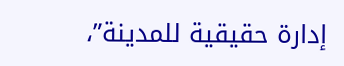إدارة حقيقية للمدينة”،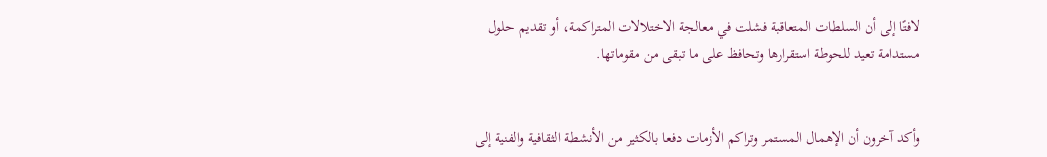لافتًا إلى أن السلطات المتعاقبة فشلت في معالجة الاختلالات المتراكمة، أو تقديم حلول مستدامة تعيد للحوطة استقرارها وتحافظ على ما تبقى من مقوماتها.


وأكد آخرون أن الإهمال المستمر وتراكم الأزمات دفعا بالكثير من الأنشطة الثقافية والفنية إلى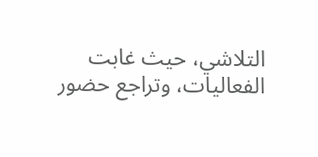التلاشي، حيث غابت الفعاليات، وتراجع حضور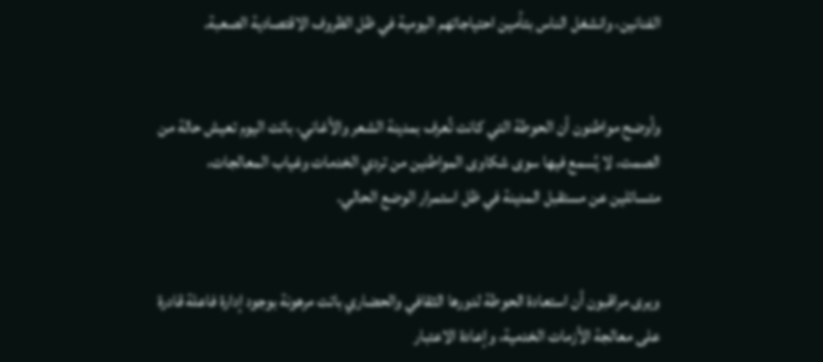الفنانين، وانشغل الناس بتأمين احتياجاتهم اليومية في ظل الظروف الاقتصادية الصعبة.


وأوضح مواطنون أن الحوطة التي كانت تُعرف بمدينة الشعر والأغاني، باتت اليوم تعيش حالة من الصمت، لا يُسمع فيها سوى شكاوى المواطنين من تردي الخدمات وغياب المعالجات، متسائلين عن مستقبل المدينة في ظل استمرار الوضع الحالي.


ويرى مراقبون أن استعادة الحوطة لدورها الثقافي والحضاري باتت مرهونة بوجود إدارة فاعلة قادرة على معالجة الأزمات الخدمية، وإعادة الاعتبار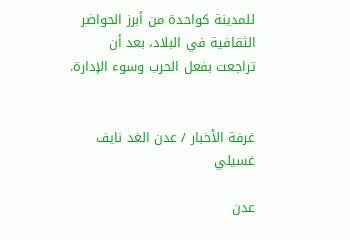للمدينة كواحدة من أبرز الحواضر الثقافية في البلاد، بعد أن تراجعت بفعل الحرب وسوء الإدارة.


غرفة الأخبار / عدن الغد نايف غسيلي

عدن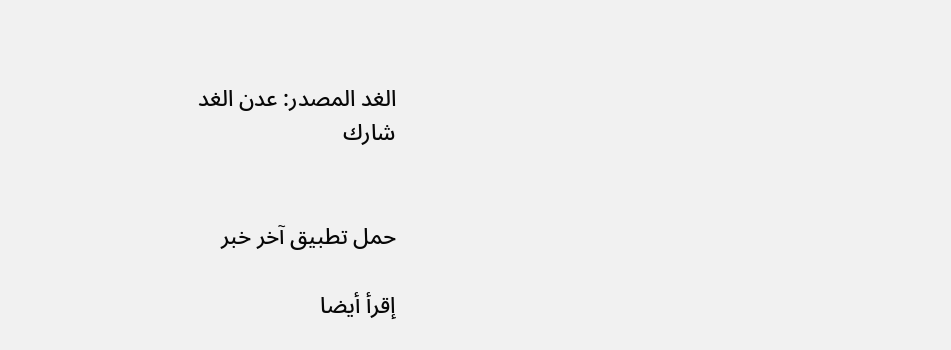الغد المصدر: عدن الغد
شارك


حمل تطبيق آخر خبر

إقرأ أيضا